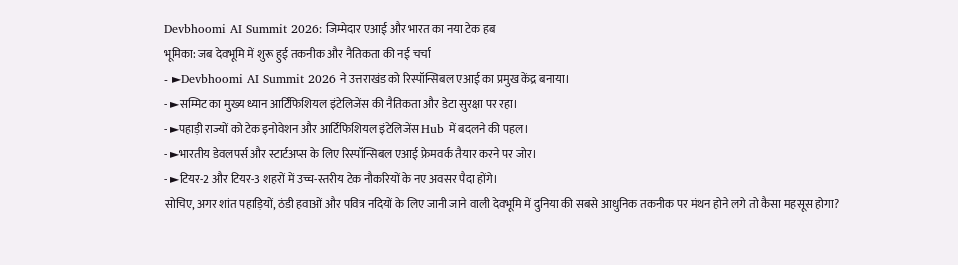Devbhoomi AI Summit 2026: जिम्मेदार एआई और भारत का नया टेक हब
भूमिका: जब देवभूमि में शुरू हुई तकनीक और नैतिकता की नई चर्चा
- ►Devbhoomi AI Summit 2026 ने उत्तराखंड को रिस्पॉन्सिबल एआई का प्रमुख केंद्र बनाया।
- ►सम्मिट का मुख्य ध्यान आर्टिफिशियल इंटेलिजेंस की नैतिकता और डेटा सुरक्षा पर रहा।
- ►पहाड़ी राज्यों को टेक इनोवेशन और आर्टिफिशियल इंटेलिजेंस Hub में बदलने की पहल।
- ►भारतीय डेवलपर्स और स्टार्टअप्स के लिए रिस्पॉन्सिबल एआई फ्रेमवर्क तैयार करने पर जोर।
- ►टियर-2 और टियर-3 शहरों में उच्च-स्तरीय टेक नौकरियों के नए अवसर पैदा होंगे।
सोचिए, अगर शांत पहाड़ियों, ठंडी हवाओं और पवित्र नदियों के लिए जानी जाने वाली देवभूमि में दुनिया की सबसे आधुनिक तकनीक पर मंथन होने लगे तो कैसा महसूस होगा?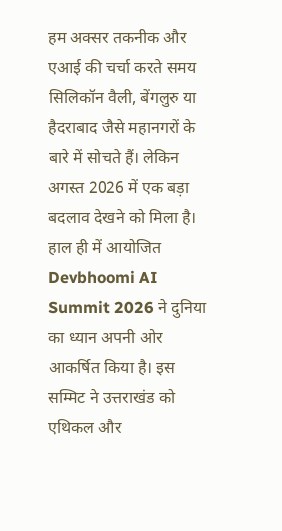हम अक्सर तकनीक और एआई की चर्चा करते समय सिलिकॉन वैली, बेंगलुरु या हैदराबाद जैसे महानगरों के बारे में सोचते हैं। लेकिन अगस्त 2026 में एक बड़ा बदलाव देखने को मिला है। हाल ही में आयोजित Devbhoomi AI Summit 2026 ने दुनिया का ध्यान अपनी ओर आकर्षित किया है। इस सम्मिट ने उत्तराखंड को एथिकल और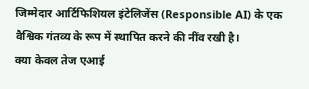जिम्मेदार आर्टिफिशियल इंटेलिजेंस (Responsible AI) के एक वैश्विक गंतव्य के रूप में स्थापित करने की नींव रखी है।
क्या केवल तेज एआई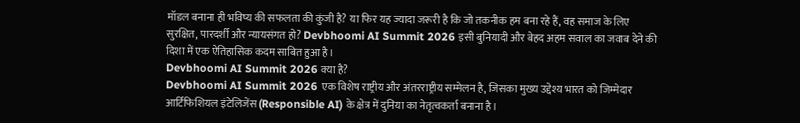मॉडल बनाना ही भविष्य की सफलता की कुंजी है? या फिर यह ज्यादा जरूरी है कि जो तकनीक हम बना रहे हैं, वह समाज के लिए सुरक्षित, पारदर्शी और न्यायसंगत हो? Devbhoomi AI Summit 2026 इसी बुनियादी और बेहद अहम सवाल का जवाब देने की दिशा में एक ऐतिहासिक कदम साबित हुआ है।
Devbhoomi AI Summit 2026 क्या है?
Devbhoomi AI Summit 2026 एक विशेष राष्ट्रीय और अंतरराष्ट्रीय सम्मेलन है, जिसका मुख्य उद्देश्य भारत को जिम्मेदार आर्टिफिशियल इंटेलिजेंस (Responsible AI) के क्षेत्र में दुनिया का नेतृत्वकर्ता बनाना है।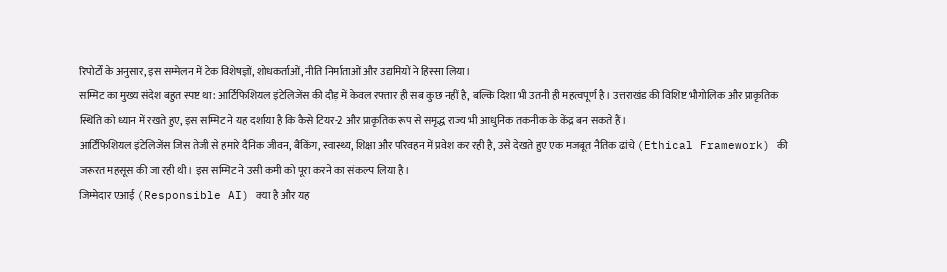रिपोर्टों के अनुसार, इस सम्मेलन में टेक विशेषज्ञों, शोधकर्ताओं, नीति निर्माताओं और उद्यमियों ने हिस्सा लिया।
सम्मिट का मुख्य संदेश बहुत स्पष्ट था: आर्टिफिशियल इंटेलिजेंस की दौड़ में केवल रफ्तार ही सब कुछ नहीं है, बल्कि दिशा भी उतनी ही महत्वपूर्ण है। उत्तराखंड की विशिष्ट भौगोलिक और प्राकृतिक स्थिति को ध्यान में रखते हुए, इस सम्मिट ने यह दर्शाया है कि कैसे टियर-2 और प्राकृतिक रूप से समृद्ध राज्य भी आधुनिक तकनीक के केंद्र बन सकते हैं।
आर्टिफिशियल इंटेलिजेंस जिस तेजी से हमारे दैनिक जीवन, बैंकिंग, स्वास्थ्य, शिक्षा और परिवहन में प्रवेश कर रही है, उसे देखते हुए एक मजबूत नैतिक ढांचे (Ethical Framework) की जरूरत महसूस की जा रही थी। इस सम्मिट ने उसी कमी को पूरा करने का संकल्प लिया है।
जिम्मेदार एआई (Responsible AI) क्या है और यह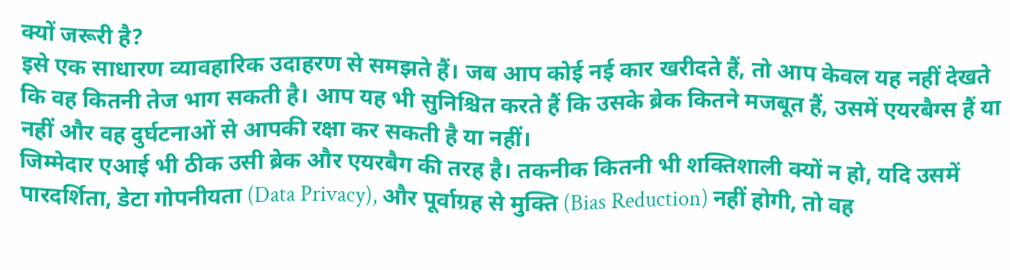क्यों जरूरी है?
इसे एक साधारण व्यावहारिक उदाहरण से समझते हैं। जब आप कोई नई कार खरीदते हैं, तो आप केवल यह नहीं देखते कि वह कितनी तेज भाग सकती है। आप यह भी सुनिश्चित करते हैं कि उसके ब्रेक कितने मजबूत हैं, उसमें एयरबैग्स हैं या नहीं और वह दुर्घटनाओं से आपकी रक्षा कर सकती है या नहीं।
जिम्मेदार एआई भी ठीक उसी ब्रेक और एयरबैग की तरह है। तकनीक कितनी भी शक्तिशाली क्यों न हो, यदि उसमें पारदर्शिता, डेटा गोपनीयता (Data Privacy), और पूर्वाग्रह से मुक्ति (Bias Reduction) नहीं होगी, तो वह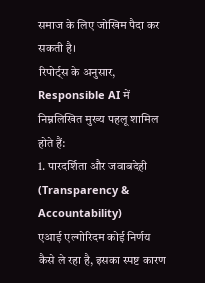समाज के लिए जोखिम पैदा कर सकती है।
रिपोर्ट्स के अनुसार, Responsible AI में निम्नलिखित मुख्य पहलू शामिल होते हैं:
1. पारदर्शिता और जवाबदेही (Transparency & Accountability)
एआई एल्गोरिदम कोई निर्णय कैसे ले रहा है, इसका स्पष्ट कारण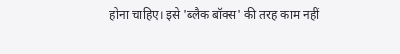होना चाहिए। इसे 'ब्लैक बॉक्स' की तरह काम नहीं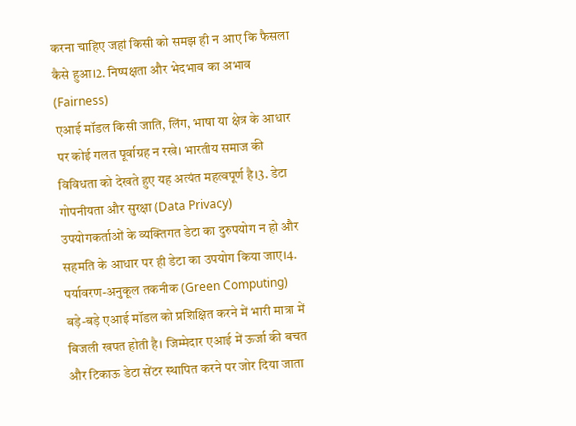करना चाहिए जहां किसी को समझ ही न आए कि फैसला कैसे हुआ।2. निष्पक्षता और भेदभाव का अभाव (Fairness)
एआई मॉडल किसी जाति, लिंग, भाषा या क्षेत्र के आधार पर कोई गलत पूर्वाग्रह न रखे। भारतीय समाज की विविधता को देखते हुए यह अत्यंत महत्वपूर्ण है।3. डेटा गोपनीयता और सुरक्षा (Data Privacy)
उपयोगकर्ताओं के व्यक्तिगत डेटा का दुरुपयोग न हो और सहमति के आधार पर ही डेटा का उपयोग किया जाए।4. पर्यावरण-अनुकूल तकनीक (Green Computing)
बड़े-बड़े एआई मॉडल को प्रशिक्षित करने में भारी मात्रा में बिजली खपत होती है। जिम्मेदार एआई में ऊर्जा की बचत और टिकाऊ डेटा सेंटर स्थापित करने पर जोर दिया जाता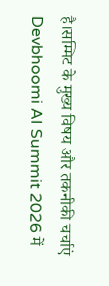है।सम्मिट के मुख्य विषय और तकनीकी चर्चाएं
Devbhoomi AI Summit 2026 में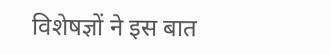विशेषज्ञों ने इस बात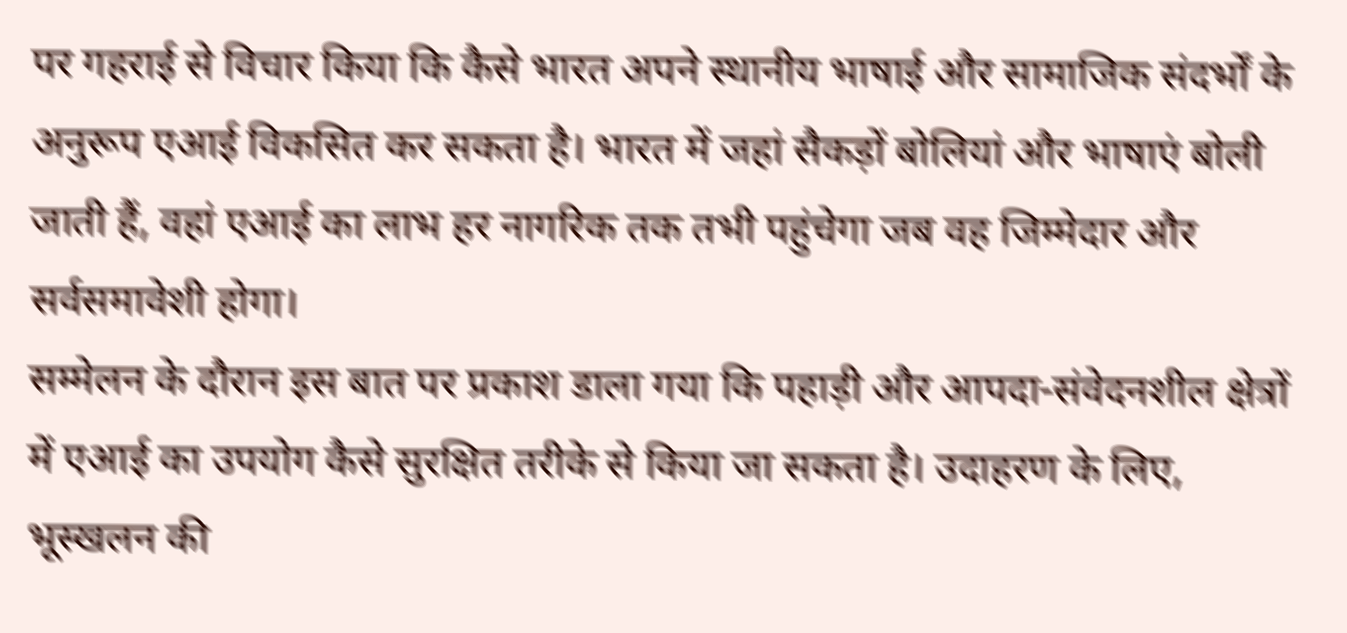पर गहराई से विचार किया कि कैसे भारत अपने स्थानीय भाषाई और सामाजिक संदर्भों के अनुरूप एआई विकसित कर सकता है। भारत में जहां सैकड़ों बोलियां और भाषाएं बोली जाती हैं, वहां एआई का लाभ हर नागरिक तक तभी पहुंचेगा जब वह जिम्मेदार और सर्वसमावेशी होगा।
सम्मेलन के दौरान इस बात पर प्रकाश डाला गया कि पहाड़ी और आपदा-संवेदनशील क्षेत्रों में एआई का उपयोग कैसे सुरक्षित तरीके से किया जा सकता है। उदाहरण के लिए, भूस्खलन की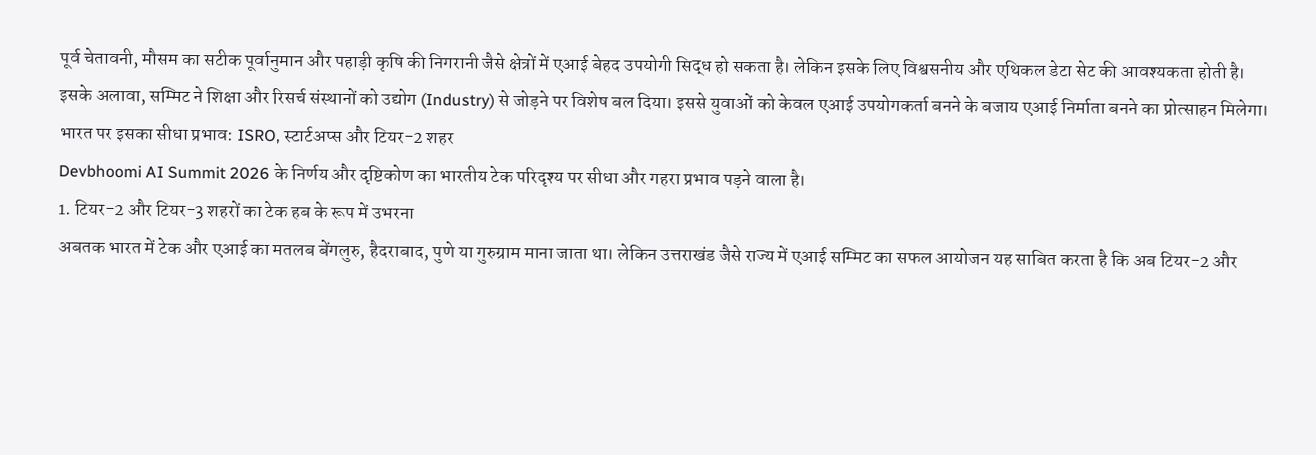पूर्व चेतावनी, मौसम का सटीक पूर्वानुमान और पहाड़ी कृषि की निगरानी जैसे क्षेत्रों में एआई बेहद उपयोगी सिद्ध हो सकता है। लेकिन इसके लिए विश्वसनीय और एथिकल डेटा सेट की आवश्यकता होती है।
इसके अलावा, सम्मिट ने शिक्षा और रिसर्च संस्थानों को उद्योग (Industry) से जोड़ने पर विशेष बल दिया। इससे युवाओं को केवल एआई उपयोगकर्ता बनने के बजाय एआई निर्माता बनने का प्रोत्साहन मिलेगा।
भारत पर इसका सीधा प्रभाव: ISRO, स्टार्टअप्स और टियर-2 शहर
Devbhoomi AI Summit 2026 के निर्णय और दृष्टिकोण का भारतीय टेक परिदृश्य पर सीधा और गहरा प्रभाव पड़ने वाला है।
1. टियर-2 और टियर-3 शहरों का टेक हब के रूप में उभरना
अबतक भारत में टेक और एआई का मतलब बेंगलुरु, हैदराबाद, पुणे या गुरुग्राम माना जाता था। लेकिन उत्तराखंड जैसे राज्य में एआई सम्मिट का सफल आयोजन यह साबित करता है कि अब टियर-2 और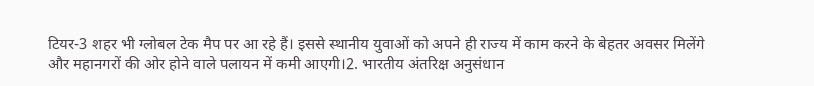टियर-3 शहर भी ग्लोबल टेक मैप पर आ रहे हैं। इससे स्थानीय युवाओं को अपने ही राज्य में काम करने के बेहतर अवसर मिलेंगे और महानगरों की ओर होने वाले पलायन में कमी आएगी।2. भारतीय अंतरिक्ष अनुसंधान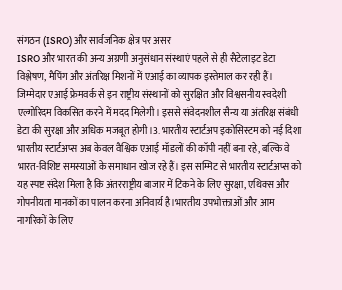संगठन (ISRO) और सार्वजनिक क्षेत्र पर असर
ISRO और भारत की अन्य अग्रणी अनुसंधान संस्थाएं पहले से ही सैटेलाइट डेटा विश्लेषण, मैपिंग और अंतरिक्ष मिशनों में एआई का व्यापक इस्तेमाल कर रही हैं। जिम्मेदार एआई फ्रेमवर्क से इन राष्ट्रीय संस्थानों को सुरक्षित और विश्वसनीय स्वदेशी एल्गोरिदम विकसित करने में मदद मिलेगी। इससे संवेदनशील सैन्य या अंतरिक्ष संबंधी डेटा की सुरक्षा और अधिक मजबूत होगी।3. भारतीय स्टार्टअप इकोसिस्टम को नई दिशा
भारतीय स्टार्टअप्स अब केवल वैश्विक एआई मॉडलों की कॉपी नहीं बना रहे, बल्कि वे भारत-विशिष्ट समस्याओं के समाधान खोज रहे हैं। इस सम्मिट से भारतीय स्टार्टअप्स को यह स्पष्ट संदेश मिला है कि अंतरराष्ट्रीय बाजार में टिकने के लिए सुरक्षा, एथिक्स और गोपनीयता मानकों का पालन करना अनिवार्य है।भारतीय उपभोक्ताओं और आम नागरिकों के लिए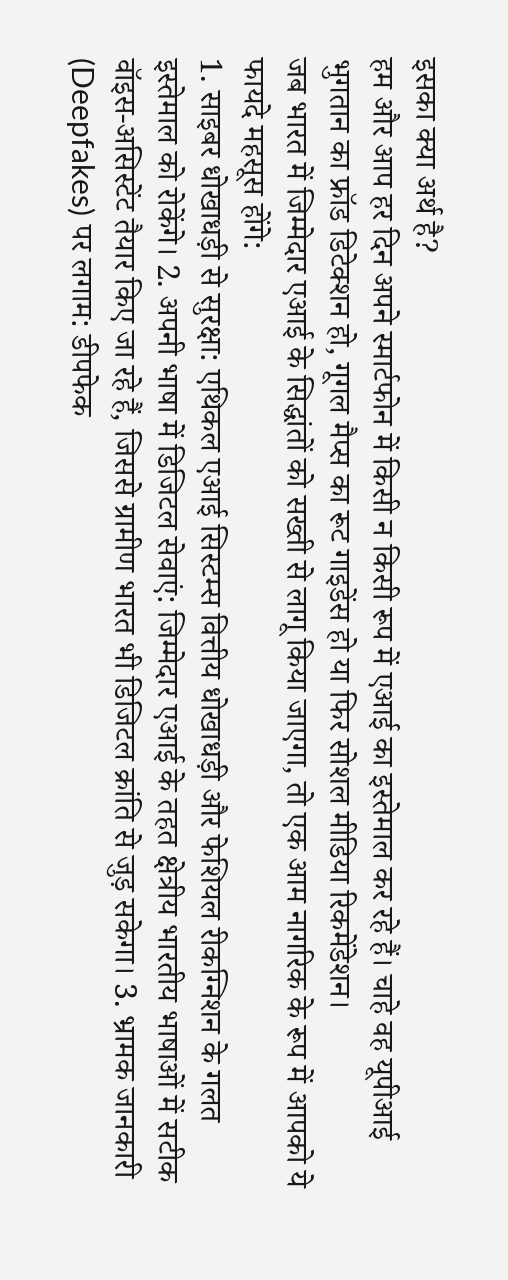इसका क्या अर्थ है?
हम और आप हर दिन अपने स्मार्टफोन में किसी न किसी रूप में एआई का इस्तेमाल कर रहे हैं। चाहे वह यूपीआई भुगतान का फ्रॉड डिटेक्शन हो, गूगल मैप्स का रूट गाइडेंस हो या फिर सोशल मीडिया रिकमेंडेशन।
जब भारत में जिम्मेदार एआई के सिद्धांतों को सख्ती से लागू किया जाएगा, तो एक आम नागरिक के रूप में आपको ये फायदे महसूस होंगे:
1. साइबर धोखाधड़ी से सुरक्षा: एथिकल एआई सिस्टम्स वित्तीय धोखाधड़ी और फेशियल रीकग्निशन के गलत इस्तेमाल को रोकेंगे। 2. अपनी भाषा में डिजिटल सेवाएं: जिम्मेदार एआई के तहत क्षेत्रीय भारतीय भाषाओं में सटीक वॉइस-असिस्टेंट तैयार किए जा रहे हैं, जिससे ग्रामीण भारत भी डिजिटल क्रांति से जुड़ सकेगा। 3. भ्रामक जानकारी (Deepfakes) पर लगाम: डीपफेक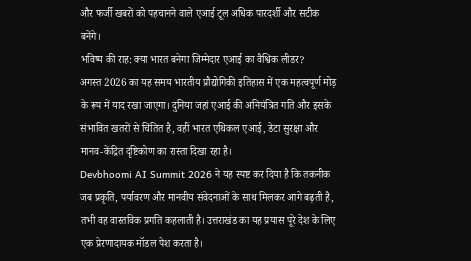और फर्जी खबरों को पहचानने वाले एआई टूल अधिक पारदर्शी और सटीक बनेंगे।
भविष्य की राह: क्या भारत बनेगा जिम्मेदार एआई का वैश्विक लीडर?
अगस्त 2026 का यह समय भारतीय प्रौद्योगिकी इतिहास में एक महत्वपूर्ण मोड़ के रूप में याद रखा जाएगा। दुनिया जहां एआई की अनियंत्रित गति और इसके संभावित खतरों से चिंतित है, वहीं भारत एथिकल एआई, डेटा सुरक्षा और मानव-केंद्रित दृष्टिकोण का रास्ता दिखा रहा है।
Devbhoomi AI Summit 2026 ने यह स्पष्ट कर दिया है कि तकनीक जब प्रकृति, पर्यावरण और मानवीय संवेदनाओं के साथ मिलकर आगे बढ़ती है, तभी वह वास्तविक प्रगति कहलाती है। उत्तराखंड का यह प्रयास पूरे देश के लिए एक प्रेरणादायक मॉडल पेश करता है।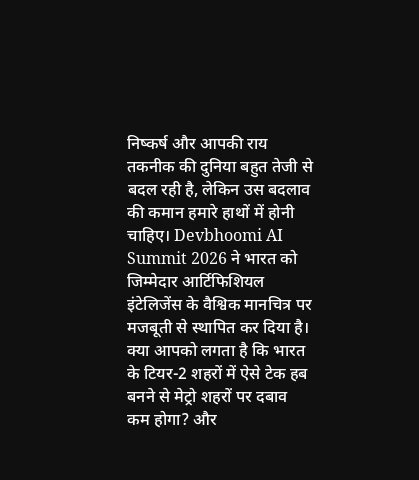निष्कर्ष और आपकी राय
तकनीक की दुनिया बहुत तेजी से बदल रही है, लेकिन उस बदलाव की कमान हमारे हाथों में होनी चाहिए। Devbhoomi AI Summit 2026 ने भारत को जिम्मेदार आर्टिफिशियल इंटेलिजेंस के वैश्विक मानचित्र पर मजबूती से स्थापित कर दिया है।
क्या आपको लगता है कि भारत के टियर-2 शहरों में ऐसे टेक हब बनने से मेट्रो शहरों पर दबाव कम होगा? और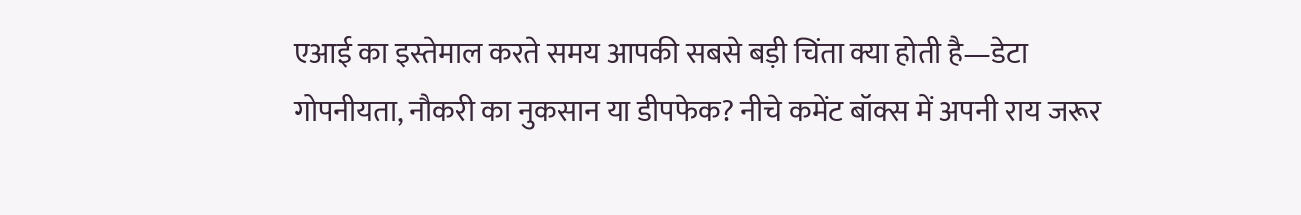एआई का इस्तेमाल करते समय आपकी सबसे बड़ी चिंता क्या होती है—डेटा गोपनीयता, नौकरी का नुकसान या डीपफेक? नीचे कमेंट बॉक्स में अपनी राय जरूर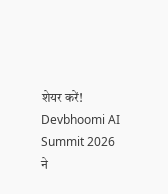शेयर करें!
Devbhoomi AI Summit 2026 ने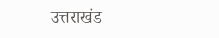उत्तराखंड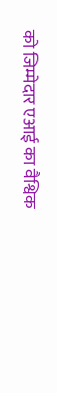को जिम्मेदार एआई का वैश्विक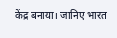केंद्र बनाया। जानिए भारत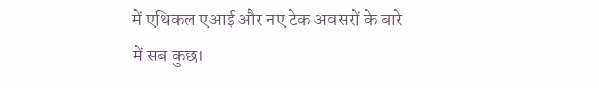में एथिकल एआई और नए टेक अवसरों के बारे में सब कुछ।